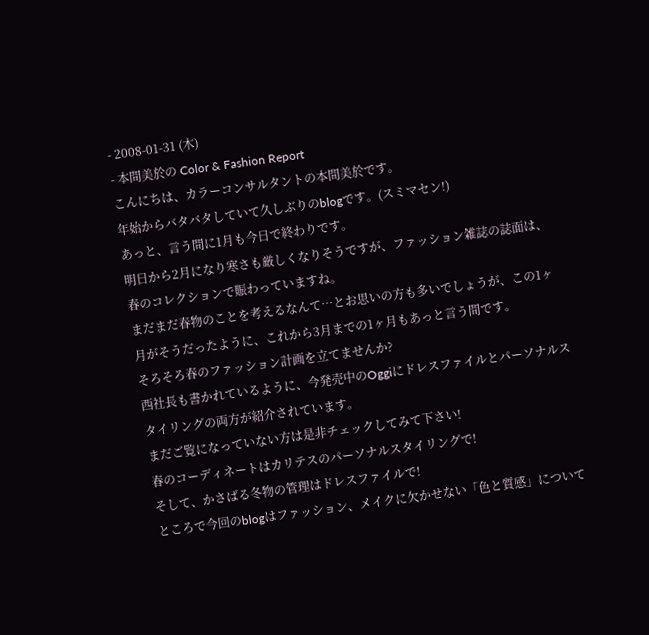- 2008-01-31 (木)
- 本間美於の Color & Fashion Report
こんにちは、カラーコンサルタントの本間美於です。
年始からバタバタしていて久しぶりのblogです。(スミマセン!)
あっと、言う間に1月も今日で終わりです。
明日から2月になり寒さも厳しくなりそうですが、ファッション雑誌の誌面は、春のコレクションで賑わっていますね。
まだまだ春物のことを考えるなんて…とお思いの方も多いでしょうが、この1ヶ月がそうだったように、これから3月までの1ヶ月もあっと言う間です。
そろそろ春のファッション計画を立てませんか?
西社長も書かれているように、今発売中のOggiにドレスファイルとパーソナルスタイリングの両方が紹介されています。
まだご覧になっていない方は是非チェックしてみて下さい!
春のコーディネートはカリテスのパーソナルスタイリングで!
そして、かさばる冬物の管理はドレスファイルで!
ところで今回のblogはファッション、メイクに欠かせない「色と質感」について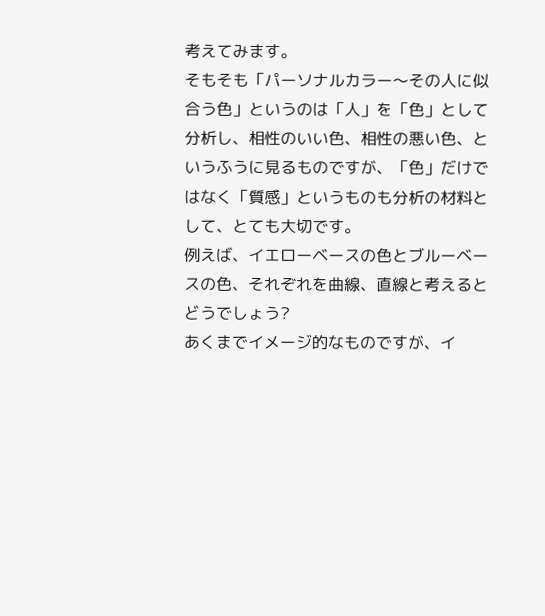考えてみます。
そもそも「パーソナルカラー〜その人に似合う色」というのは「人」を「色」として分析し、相性のいい色、相性の悪い色、というふうに見るものですが、「色」だけではなく「質感」というものも分析の材料として、とても大切です。
例えば、イエローベースの色とブルーベースの色、それぞれを曲線、直線と考えるとどうでしょう?
あくまでイメージ的なものですが、イ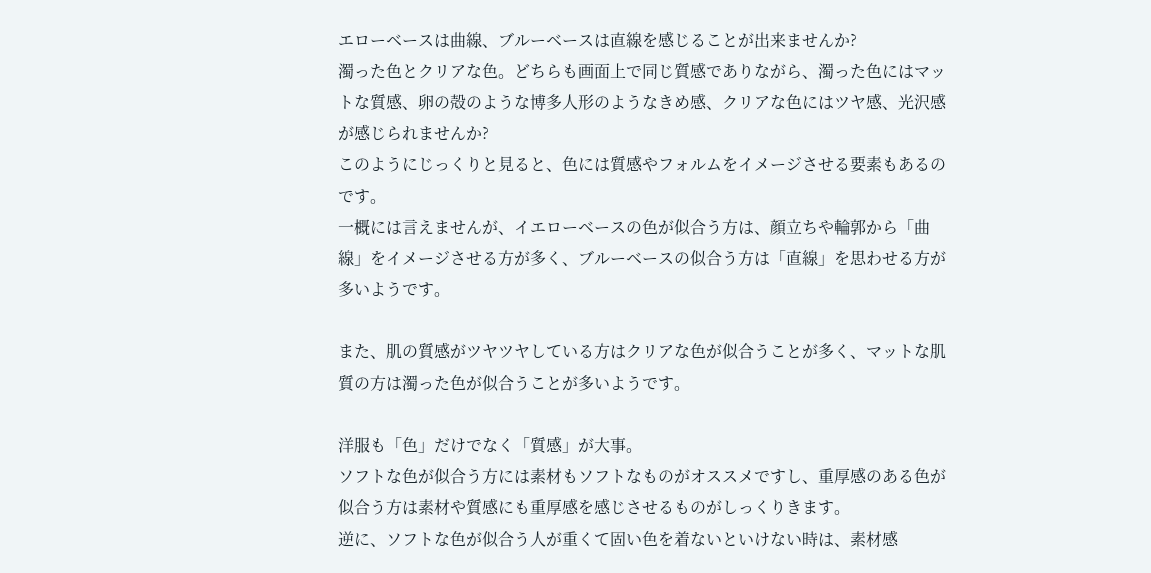エローベースは曲線、ブルーベースは直線を感じることが出来ませんか?
濁った色とクリアな色。どちらも画面上で同じ質感でありながら、濁った色にはマットな質感、卵の殻のような博多人形のようなきめ感、クリアな色にはツヤ感、光沢感が感じられませんか?
このようにじっくりと見ると、色には質感やフォルムをイメージさせる要素もあるのです。
一概には言えませんが、イエローベースの色が似合う方は、顔立ちや輪郭から「曲線」をイメージさせる方が多く、ブルーベースの似合う方は「直線」を思わせる方が多いようです。

また、肌の質感がツヤツヤしている方はクリアな色が似合うことが多く、マットな肌質の方は濁った色が似合うことが多いようです。

洋服も「色」だけでなく「質感」が大事。
ソフトな色が似合う方には素材もソフトなものがオススメですし、重厚感のある色が似合う方は素材や質感にも重厚感を感じさせるものがしっくりきます。
逆に、ソフトな色が似合う人が重くて固い色を着ないといけない時は、素材感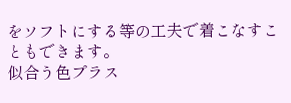をソフトにする等の工夫で着こなすこともできます。
似合う色プラス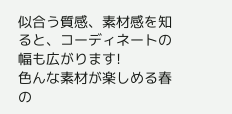似合う質感、素材感を知ると、コーディネートの幅も広がります!
色んな素材が楽しめる春の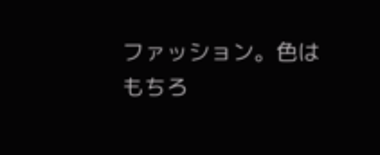ファッション。色はもちろ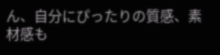ん、自分にぴったりの質感、素材感も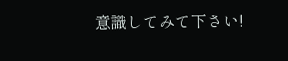意識してみて下さい!